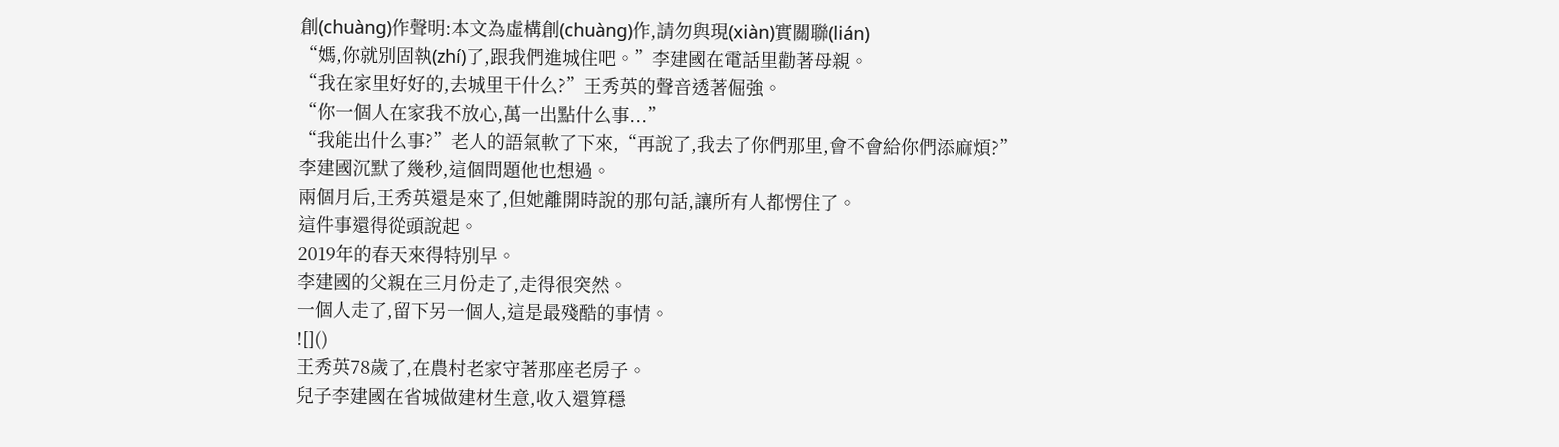創(chuàng)作聲明:本文為虛構創(chuàng)作,請勿與現(xiàn)實關聯(lián)
“媽,你就別固執(zhí)了,跟我們進城住吧。”李建國在電話里勸著母親。
“我在家里好好的,去城里干什么?”王秀英的聲音透著倔強。
“你一個人在家我不放心,萬一出點什么事...”
“我能出什么事?”老人的語氣軟了下來,“再說了,我去了你們那里,會不會給你們添麻煩?”
李建國沉默了幾秒,這個問題他也想過。
兩個月后,王秀英還是來了,但她離開時說的那句話,讓所有人都愣住了。
這件事還得從頭說起。
2019年的春天來得特別早。
李建國的父親在三月份走了,走得很突然。
一個人走了,留下另一個人,這是最殘酷的事情。
![]()
王秀英78歲了,在農村老家守著那座老房子。
兒子李建國在省城做建材生意,收入還算穩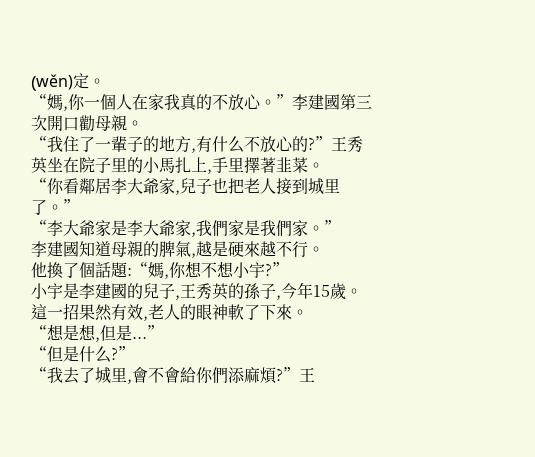(wěn)定。
“媽,你一個人在家我真的不放心。”李建國第三次開口勸母親。
“我住了一輩子的地方,有什么不放心的?”王秀英坐在院子里的小馬扎上,手里擇著韭菜。
“你看鄰居李大爺家,兒子也把老人接到城里了。”
“李大爺家是李大爺家,我們家是我們家。”
李建國知道母親的脾氣,越是硬來越不行。
他換了個話題:“媽,你想不想小宇?”
小宇是李建國的兒子,王秀英的孫子,今年15歲。
這一招果然有效,老人的眼神軟了下來。
“想是想,但是...”
“但是什么?”
“我去了城里,會不會給你們添麻煩?”王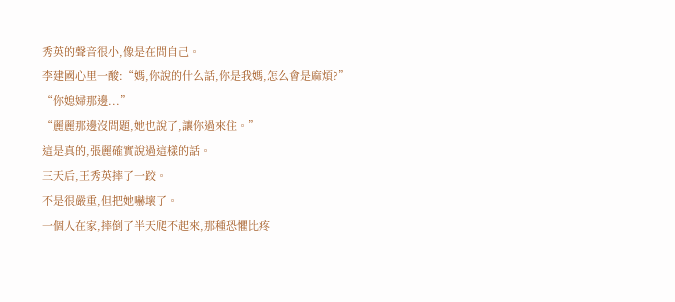秀英的聲音很小,像是在問自己。
李建國心里一酸:“媽,你說的什么話,你是我媽,怎么會是麻煩?”
“你媳婦那邊...”
“麗麗那邊沒問題,她也說了,讓你過來住。”
這是真的,張麗確實說過這樣的話。
三天后,王秀英摔了一跤。
不是很嚴重,但把她嚇壞了。
一個人在家,摔倒了半天爬不起來,那種恐懼比疼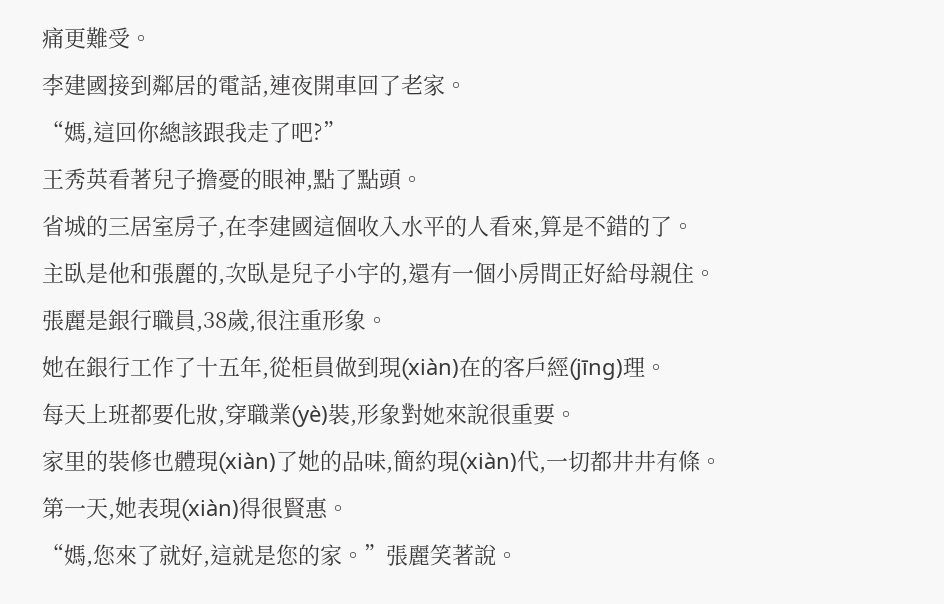痛更難受。
李建國接到鄰居的電話,連夜開車回了老家。
“媽,這回你總該跟我走了吧?”
王秀英看著兒子擔憂的眼神,點了點頭。
省城的三居室房子,在李建國這個收入水平的人看來,算是不錯的了。
主臥是他和張麗的,次臥是兒子小宇的,還有一個小房間正好給母親住。
張麗是銀行職員,38歲,很注重形象。
她在銀行工作了十五年,從柜員做到現(xiàn)在的客戶經(jīng)理。
每天上班都要化妝,穿職業(yè)裝,形象對她來說很重要。
家里的裝修也體現(xiàn)了她的品味,簡約現(xiàn)代,一切都井井有條。
第一天,她表現(xiàn)得很賢惠。
“媽,您來了就好,這就是您的家。”張麗笑著說。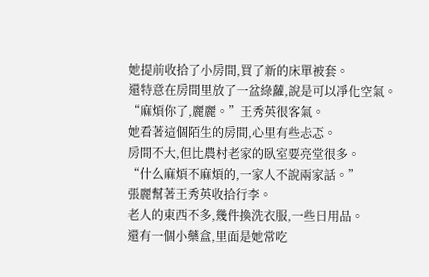她提前收拾了小房間,買了新的床單被套。
還特意在房間里放了一盆綠蘿,說是可以凈化空氣。
“麻煩你了,麗麗。”王秀英很客氣。
她看著這個陌生的房間,心里有些忐忑。
房間不大,但比農村老家的臥室要亮堂很多。
“什么麻煩不麻煩的,一家人不說兩家話。”
張麗幫著王秀英收拾行李。
老人的東西不多,幾件換洗衣服,一些日用品。
還有一個小藥盒,里面是她常吃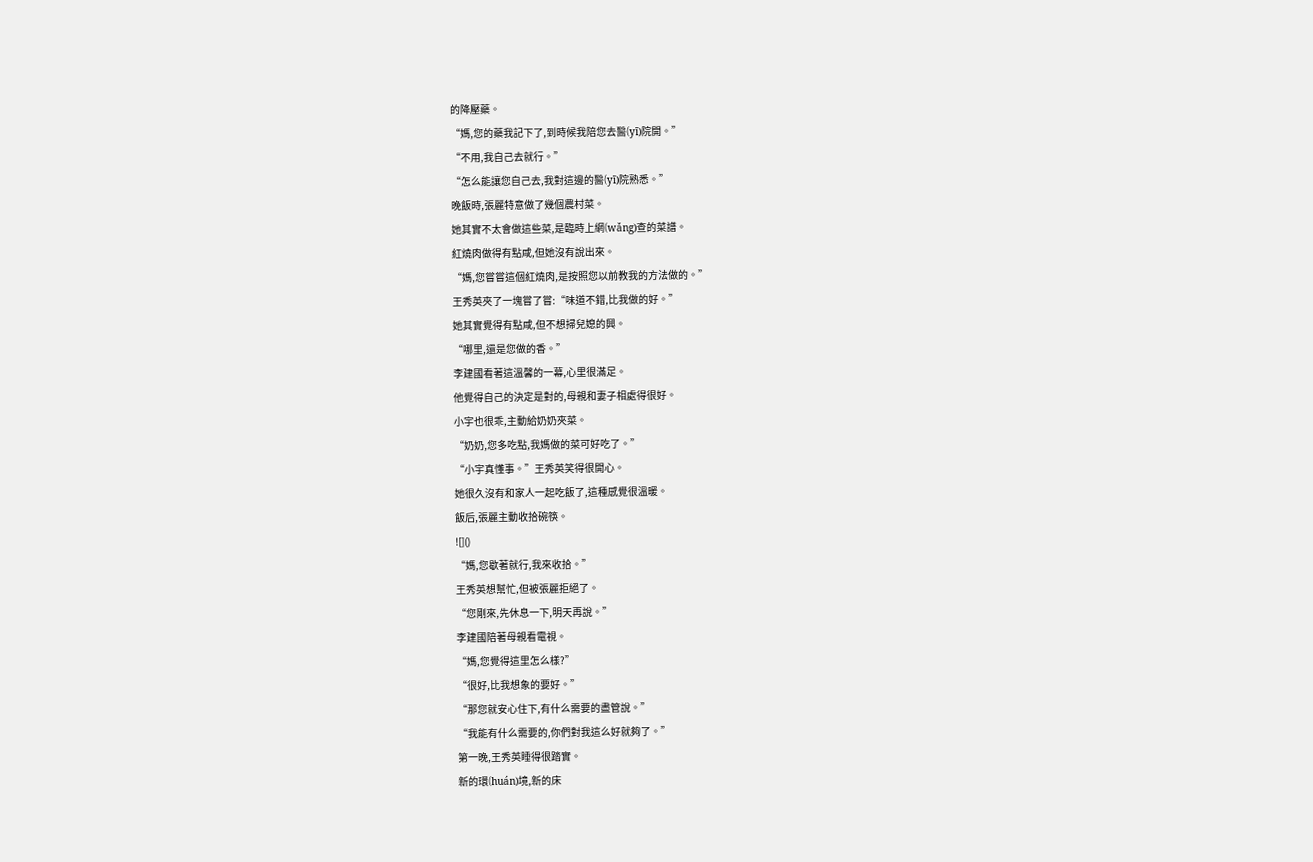的降壓藥。
“媽,您的藥我記下了,到時候我陪您去醫(yī)院開。”
“不用,我自己去就行。”
“怎么能讓您自己去,我對這邊的醫(yī)院熟悉。”
晚飯時,張麗特意做了幾個農村菜。
她其實不太會做這些菜,是臨時上網(wǎng)查的菜譜。
紅燒肉做得有點咸,但她沒有說出來。
“媽,您嘗嘗這個紅燒肉,是按照您以前教我的方法做的。”
王秀英夾了一塊嘗了嘗:“味道不錯,比我做的好。”
她其實覺得有點咸,但不想掃兒媳的興。
“哪里,還是您做的香。”
李建國看著這溫馨的一幕,心里很滿足。
他覺得自己的決定是對的,母親和妻子相處得很好。
小宇也很乖,主動給奶奶夾菜。
“奶奶,您多吃點,我媽做的菜可好吃了。”
“小宇真懂事。”王秀英笑得很開心。
她很久沒有和家人一起吃飯了,這種感覺很溫暖。
飯后,張麗主動收拾碗筷。
![]()
“媽,您歇著就行,我來收拾。”
王秀英想幫忙,但被張麗拒絕了。
“您剛來,先休息一下,明天再說。”
李建國陪著母親看電視。
“媽,您覺得這里怎么樣?”
“很好,比我想象的要好。”
“那您就安心住下,有什么需要的盡管說。”
“我能有什么需要的,你們對我這么好就夠了。”
第一晚,王秀英睡得很踏實。
新的環(huán)境,新的床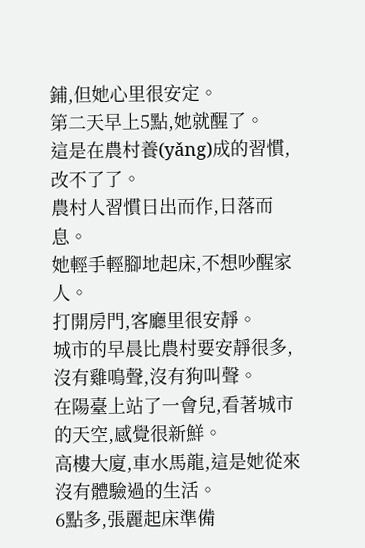鋪,但她心里很安定。
第二天早上5點,她就醒了。
這是在農村養(yǎng)成的習慣,改不了了。
農村人習慣日出而作,日落而息。
她輕手輕腳地起床,不想吵醒家人。
打開房門,客廳里很安靜。
城市的早晨比農村要安靜很多,沒有雞鳴聲,沒有狗叫聲。
在陽臺上站了一會兒,看著城市的天空,感覺很新鮮。
高樓大廈,車水馬龍,這是她從來沒有體驗過的生活。
6點多,張麗起床準備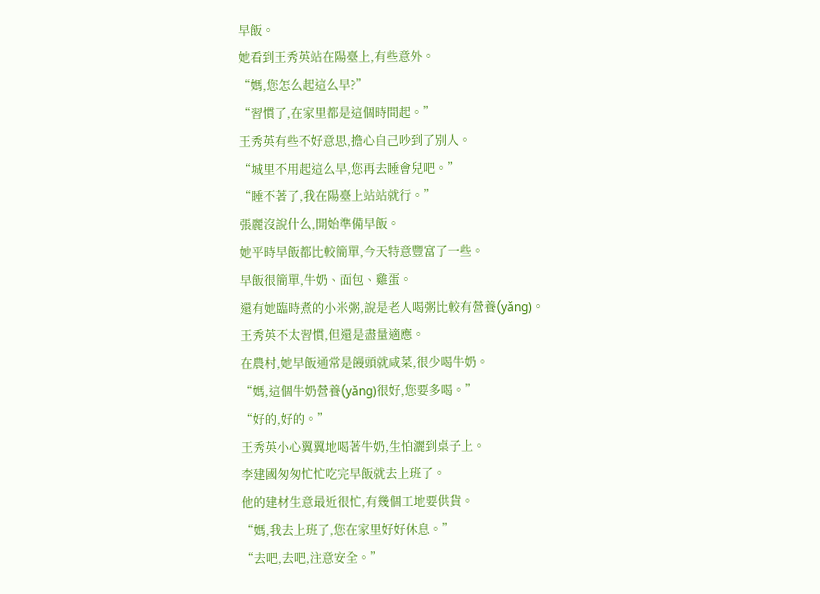早飯。
她看到王秀英站在陽臺上,有些意外。
“媽,您怎么起這么早?”
“習慣了,在家里都是這個時間起。”
王秀英有些不好意思,擔心自己吵到了別人。
“城里不用起這么早,您再去睡會兒吧。”
“睡不著了,我在陽臺上站站就行。”
張麗沒說什么,開始準備早飯。
她平時早飯都比較簡單,今天特意豐富了一些。
早飯很簡單,牛奶、面包、雞蛋。
還有她臨時煮的小米粥,說是老人喝粥比較有營養(yǎng)。
王秀英不太習慣,但還是盡量適應。
在農村,她早飯通常是饅頭就咸菜,很少喝牛奶。
“媽,這個牛奶營養(yǎng)很好,您要多喝。”
“好的,好的。”
王秀英小心翼翼地喝著牛奶,生怕灑到桌子上。
李建國匆匆忙忙吃完早飯就去上班了。
他的建材生意最近很忙,有幾個工地要供貨。
“媽,我去上班了,您在家里好好休息。”
“去吧,去吧,注意安全。”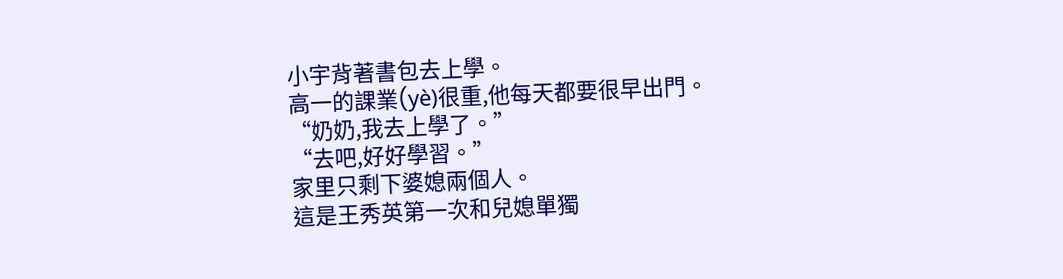小宇背著書包去上學。
高一的課業(yè)很重,他每天都要很早出門。
“奶奶,我去上學了。”
“去吧,好好學習。”
家里只剩下婆媳兩個人。
這是王秀英第一次和兒媳單獨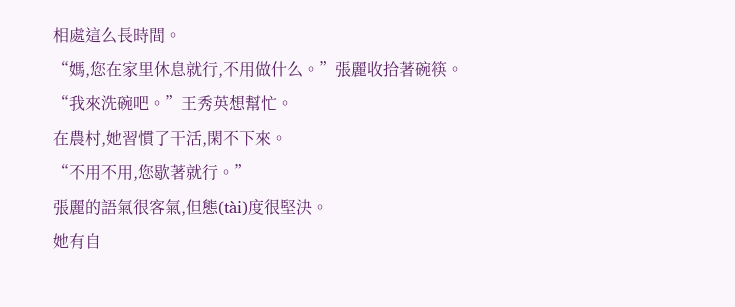相處這么長時間。
“媽,您在家里休息就行,不用做什么。”張麗收拾著碗筷。
“我來洗碗吧。”王秀英想幫忙。
在農村,她習慣了干活,閑不下來。
“不用不用,您歇著就行。”
張麗的語氣很客氣,但態(tài)度很堅決。
她有自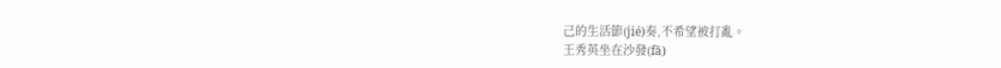己的生活節(jié)奏,不希望被打亂。
王秀英坐在沙發(fā)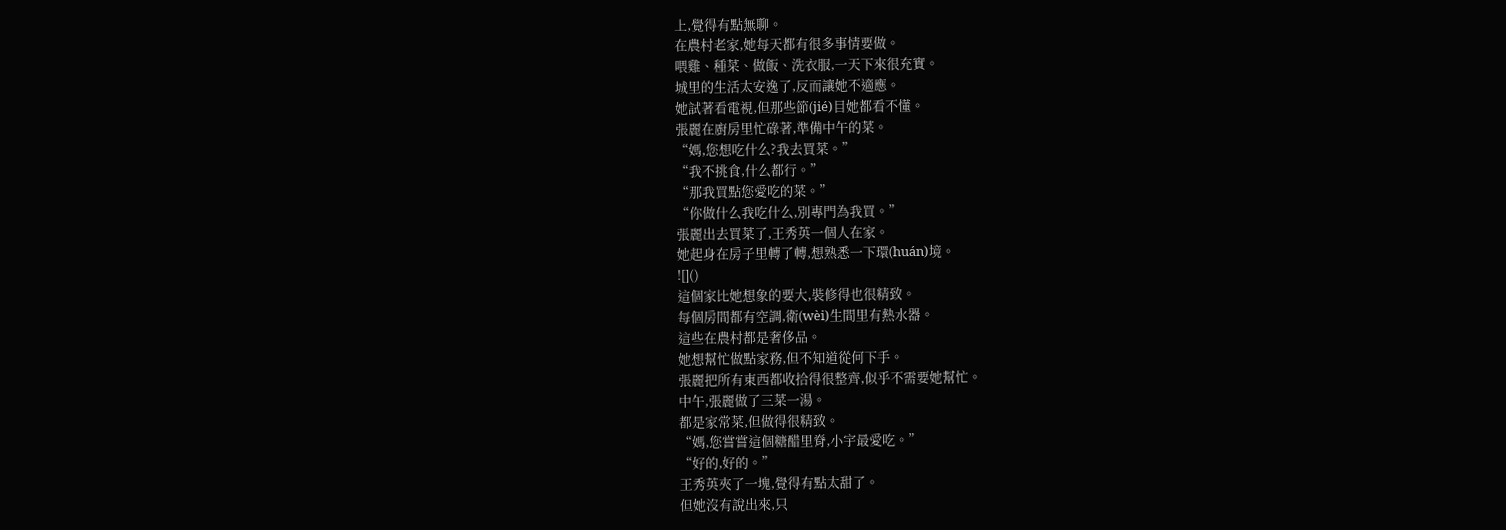上,覺得有點無聊。
在農村老家,她每天都有很多事情要做。
喂雞、種菜、做飯、洗衣服,一天下來很充實。
城里的生活太安逸了,反而讓她不適應。
她試著看電視,但那些節(jié)目她都看不懂。
張麗在廚房里忙碌著,準備中午的菜。
“媽,您想吃什么?我去買菜。”
“我不挑食,什么都行。”
“那我買點您愛吃的菜。”
“你做什么我吃什么,別專門為我買。”
張麗出去買菜了,王秀英一個人在家。
她起身在房子里轉了轉,想熟悉一下環(huán)境。
![]()
這個家比她想象的要大,裝修得也很精致。
每個房間都有空調,衛(wèi)生間里有熱水器。
這些在農村都是奢侈品。
她想幫忙做點家務,但不知道從何下手。
張麗把所有東西都收拾得很整齊,似乎不需要她幫忙。
中午,張麗做了三菜一湯。
都是家常菜,但做得很精致。
“媽,您嘗嘗這個糖醋里脊,小宇最愛吃。”
“好的,好的。”
王秀英夾了一塊,覺得有點太甜了。
但她沒有說出來,只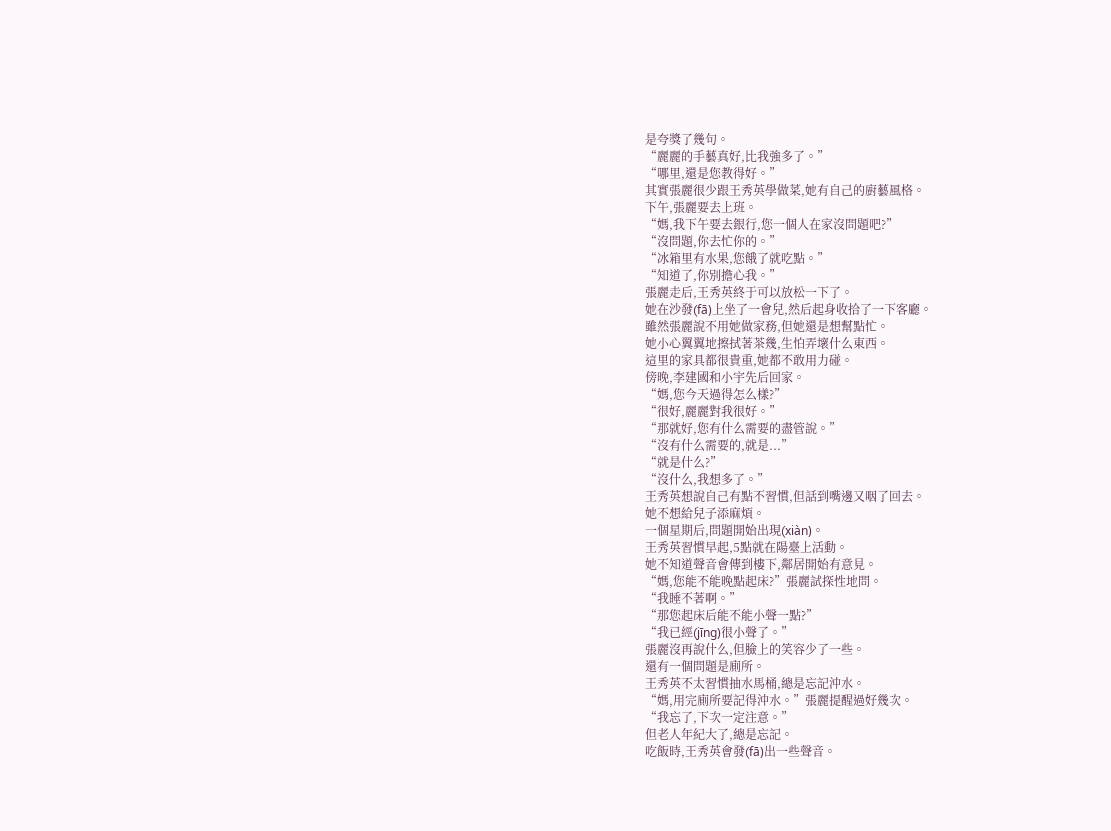是夸獎了幾句。
“麗麗的手藝真好,比我強多了。”
“哪里,還是您教得好。”
其實張麗很少跟王秀英學做菜,她有自己的廚藝風格。
下午,張麗要去上班。
“媽,我下午要去銀行,您一個人在家沒問題吧?”
“沒問題,你去忙你的。”
“冰箱里有水果,您餓了就吃點。”
“知道了,你別擔心我。”
張麗走后,王秀英終于可以放松一下了。
她在沙發(fā)上坐了一會兒,然后起身收拾了一下客廳。
雖然張麗說不用她做家務,但她還是想幫點忙。
她小心翼翼地擦拭著茶幾,生怕弄壞什么東西。
這里的家具都很貴重,她都不敢用力碰。
傍晚,李建國和小宇先后回家。
“媽,您今天過得怎么樣?”
“很好,麗麗對我很好。”
“那就好,您有什么需要的盡管說。”
“沒有什么需要的,就是...”
“就是什么?”
“沒什么,我想多了。”
王秀英想說自己有點不習慣,但話到嘴邊又咽了回去。
她不想給兒子添麻煩。
一個星期后,問題開始出現(xiàn)。
王秀英習慣早起,5點就在陽臺上活動。
她不知道聲音會傳到樓下,鄰居開始有意見。
“媽,您能不能晚點起床?”張麗試探性地問。
“我睡不著啊。”
“那您起床后能不能小聲一點?”
“我已經(jīng)很小聲了。”
張麗沒再說什么,但臉上的笑容少了一些。
還有一個問題是廁所。
王秀英不太習慣抽水馬桶,總是忘記沖水。
“媽,用完廁所要記得沖水。”張麗提醒過好幾次。
“我忘了,下次一定注意。”
但老人年紀大了,總是忘記。
吃飯時,王秀英會發(fā)出一些聲音。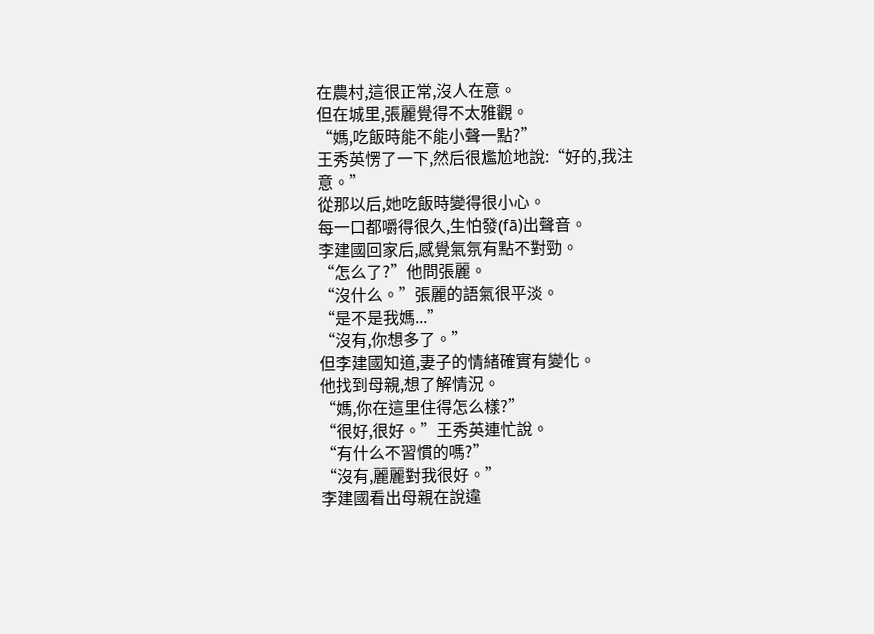在農村,這很正常,沒人在意。
但在城里,張麗覺得不太雅觀。
“媽,吃飯時能不能小聲一點?”
王秀英愣了一下,然后很尷尬地說:“好的,我注意。”
從那以后,她吃飯時變得很小心。
每一口都嚼得很久,生怕發(fā)出聲音。
李建國回家后,感覺氣氛有點不對勁。
“怎么了?”他問張麗。
“沒什么。”張麗的語氣很平淡。
“是不是我媽...”
“沒有,你想多了。”
但李建國知道,妻子的情緒確實有變化。
他找到母親,想了解情況。
“媽,你在這里住得怎么樣?”
“很好,很好。”王秀英連忙說。
“有什么不習慣的嗎?”
“沒有,麗麗對我很好。”
李建國看出母親在說違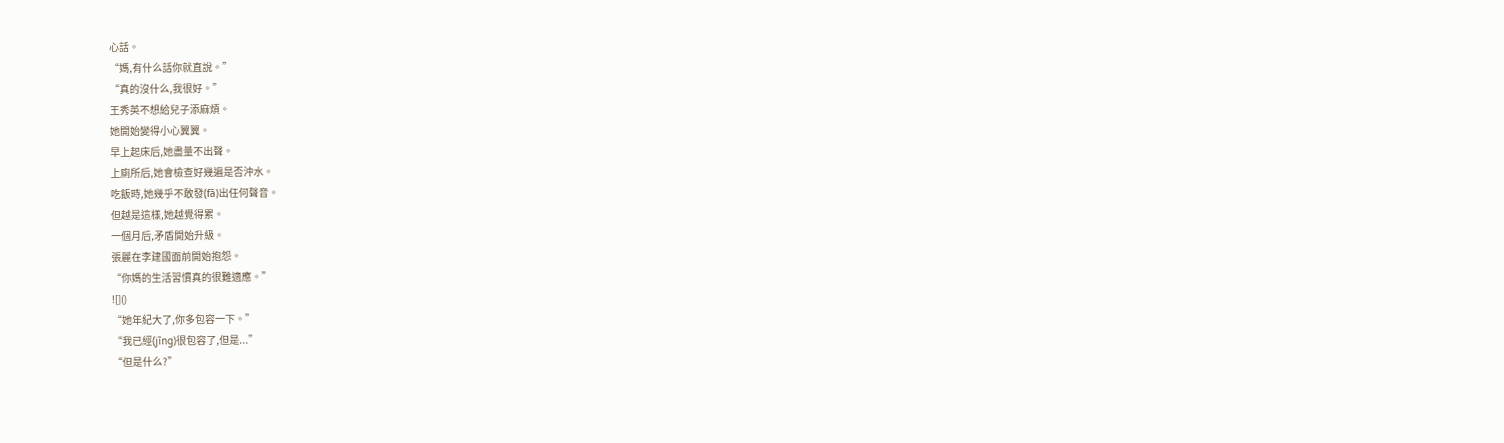心話。
“媽,有什么話你就直說。”
“真的沒什么,我很好。”
王秀英不想給兒子添麻煩。
她開始變得小心翼翼。
早上起床后,她盡量不出聲。
上廁所后,她會檢查好幾遍是否沖水。
吃飯時,她幾乎不敢發(fā)出任何聲音。
但越是這樣,她越覺得累。
一個月后,矛盾開始升級。
張麗在李建國面前開始抱怨。
“你媽的生活習慣真的很難適應。”
![]()
“她年紀大了,你多包容一下。”
“我已經(jīng)很包容了,但是...”
“但是什么?”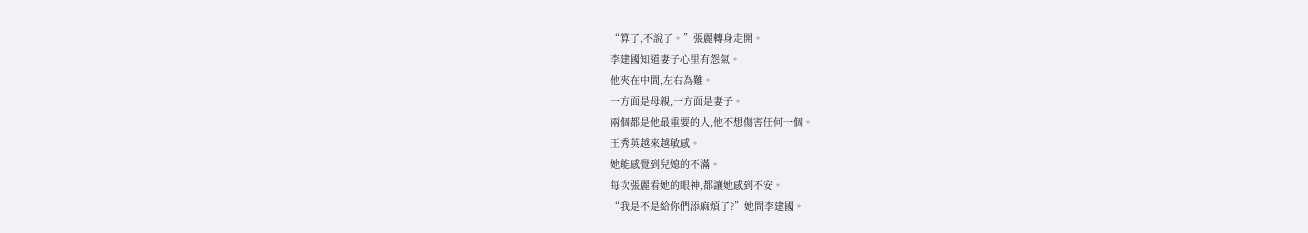“算了,不說了。”張麗轉身走開。
李建國知道妻子心里有怨氣。
他夾在中間,左右為難。
一方面是母親,一方面是妻子。
兩個都是他最重要的人,他不想傷害任何一個。
王秀英越來越敏感。
她能感覺到兒媳的不滿。
每次張麗看她的眼神,都讓她感到不安。
“我是不是給你們添麻煩了?”她問李建國。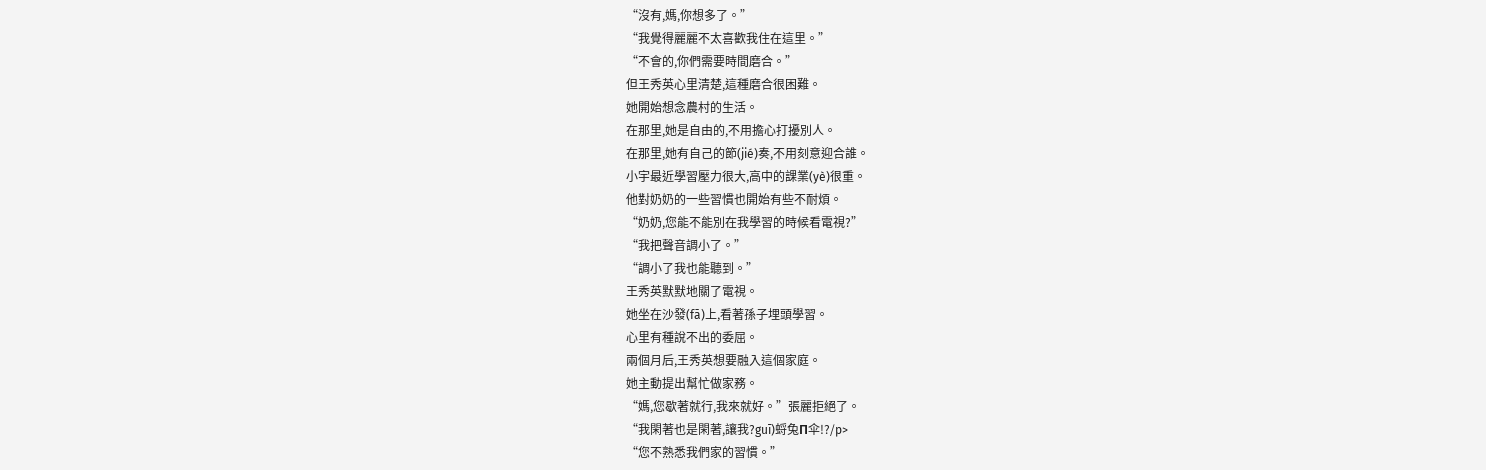“沒有,媽,你想多了。”
“我覺得麗麗不太喜歡我住在這里。”
“不會的,你們需要時間磨合。”
但王秀英心里清楚,這種磨合很困難。
她開始想念農村的生活。
在那里,她是自由的,不用擔心打擾別人。
在那里,她有自己的節(jié)奏,不用刻意迎合誰。
小宇最近學習壓力很大,高中的課業(yè)很重。
他對奶奶的一些習慣也開始有些不耐煩。
“奶奶,您能不能別在我學習的時候看電視?”
“我把聲音調小了。”
“調小了我也能聽到。”
王秀英默默地關了電視。
她坐在沙發(fā)上,看著孫子埋頭學習。
心里有種說不出的委屈。
兩個月后,王秀英想要融入這個家庭。
她主動提出幫忙做家務。
“媽,您歇著就行,我來就好。”張麗拒絕了。
“我閑著也是閑著,讓我?guī)蛶兔Π伞!?/p>
“您不熟悉我們家的習慣。”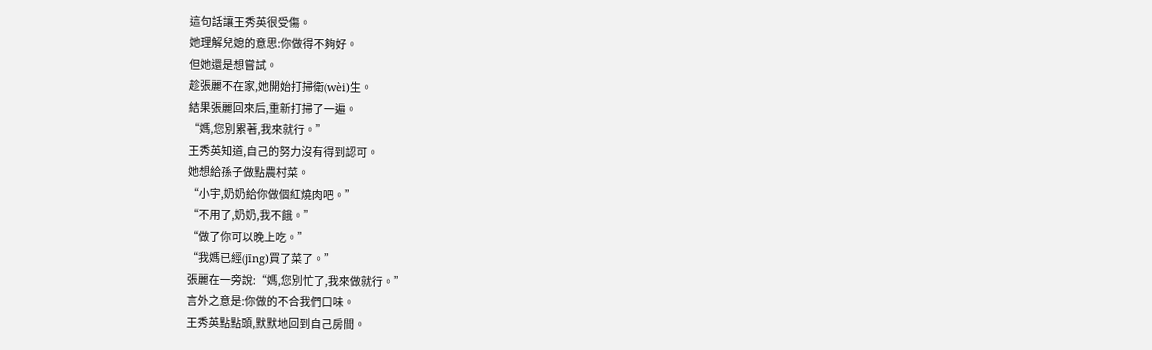這句話讓王秀英很受傷。
她理解兒媳的意思:你做得不夠好。
但她還是想嘗試。
趁張麗不在家,她開始打掃衛(wèi)生。
結果張麗回來后,重新打掃了一遍。
“媽,您別累著,我來就行。”
王秀英知道,自己的努力沒有得到認可。
她想給孫子做點農村菜。
“小宇,奶奶給你做個紅燒肉吧。”
“不用了,奶奶,我不餓。”
“做了你可以晚上吃。”
“我媽已經(jīng)買了菜了。”
張麗在一旁說:“媽,您別忙了,我來做就行。”
言外之意是:你做的不合我們口味。
王秀英點點頭,默默地回到自己房間。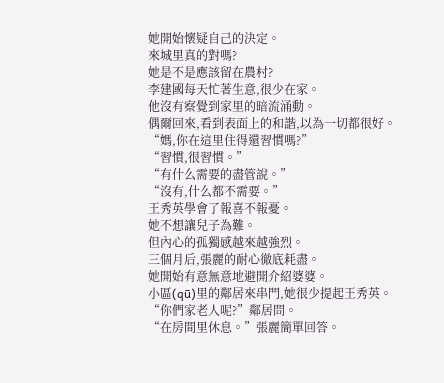她開始懷疑自己的決定。
來城里真的對嗎?
她是不是應該留在農村?
李建國每天忙著生意,很少在家。
他沒有察覺到家里的暗流涌動。
偶爾回來,看到表面上的和諧,以為一切都很好。
“媽,你在這里住得還習慣嗎?”
“習慣,很習慣。”
“有什么需要的盡管說。”
“沒有,什么都不需要。”
王秀英學會了報喜不報憂。
她不想讓兒子為難。
但內心的孤獨感越來越強烈。
三個月后,張麗的耐心徹底耗盡。
她開始有意無意地避開介紹婆婆。
小區(qū)里的鄰居來串門,她很少提起王秀英。
“你們家老人呢?”鄰居問。
“在房間里休息。”張麗簡單回答。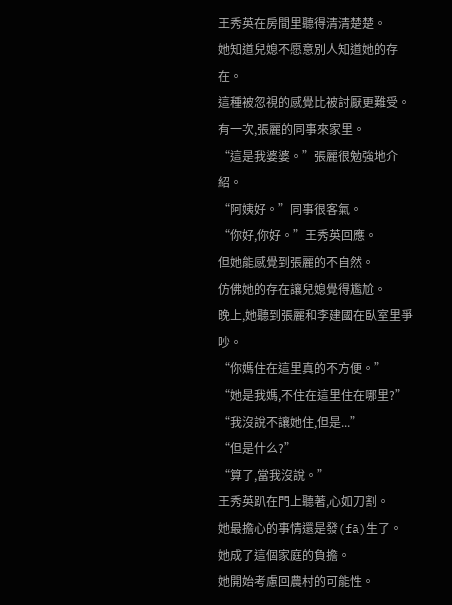王秀英在房間里聽得清清楚楚。
她知道兒媳不愿意別人知道她的存在。
這種被忽視的感覺比被討厭更難受。
有一次,張麗的同事來家里。
“這是我婆婆。”張麗很勉強地介紹。
“阿姨好。”同事很客氣。
“你好,你好。”王秀英回應。
但她能感覺到張麗的不自然。
仿佛她的存在讓兒媳覺得尷尬。
晚上,她聽到張麗和李建國在臥室里爭吵。
“你媽住在這里真的不方便。”
“她是我媽,不住在這里住在哪里?”
“我沒說不讓她住,但是...”
“但是什么?”
“算了,當我沒說。”
王秀英趴在門上聽著,心如刀割。
她最擔心的事情還是發(fā)生了。
她成了這個家庭的負擔。
她開始考慮回農村的可能性。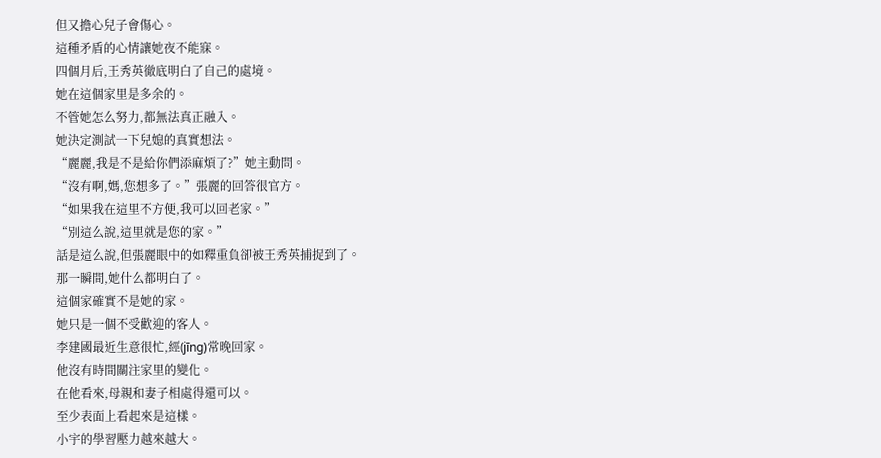但又擔心兒子會傷心。
這種矛盾的心情讓她夜不能寐。
四個月后,王秀英徹底明白了自己的處境。
她在這個家里是多余的。
不管她怎么努力,都無法真正融入。
她決定測試一下兒媳的真實想法。
“麗麗,我是不是給你們添麻煩了?”她主動問。
“沒有啊,媽,您想多了。”張麗的回答很官方。
“如果我在這里不方便,我可以回老家。”
“別這么說,這里就是您的家。”
話是這么說,但張麗眼中的如釋重負卻被王秀英捕捉到了。
那一瞬間,她什么都明白了。
這個家確實不是她的家。
她只是一個不受歡迎的客人。
李建國最近生意很忙,經(jīng)常晚回家。
他沒有時間關注家里的變化。
在他看來,母親和妻子相處得還可以。
至少表面上看起來是這樣。
小宇的學習壓力越來越大。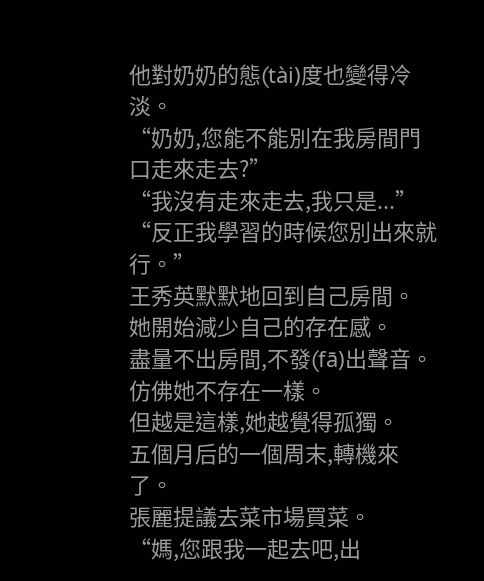他對奶奶的態(tài)度也變得冷淡。
“奶奶,您能不能別在我房間門口走來走去?”
“我沒有走來走去,我只是...”
“反正我學習的時候您別出來就行。”
王秀英默默地回到自己房間。
她開始減少自己的存在感。
盡量不出房間,不發(fā)出聲音。
仿佛她不存在一樣。
但越是這樣,她越覺得孤獨。
五個月后的一個周末,轉機來了。
張麗提議去菜市場買菜。
“媽,您跟我一起去吧,出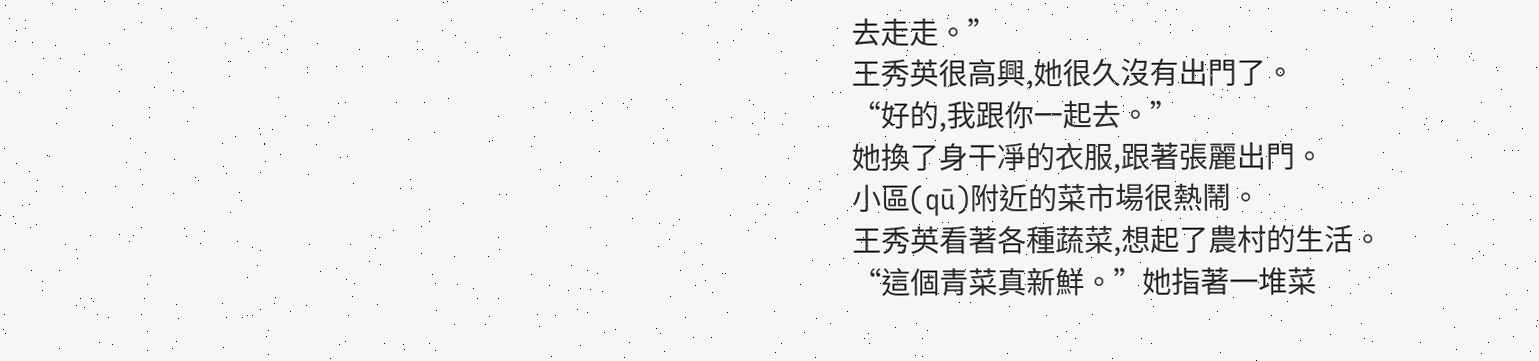去走走。”
王秀英很高興,她很久沒有出門了。
“好的,我跟你一起去。”
她換了身干凈的衣服,跟著張麗出門。
小區(qū)附近的菜市場很熱鬧。
王秀英看著各種蔬菜,想起了農村的生活。
“這個青菜真新鮮。”她指著一堆菜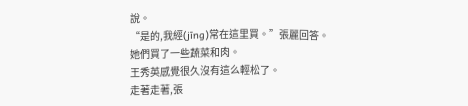說。
“是的,我經(jīng)常在這里買。”張麗回答。
她們買了一些蔬菜和肉。
王秀英感覺很久沒有這么輕松了。
走著走著,張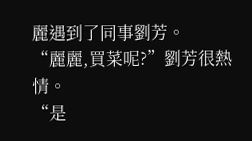麗遇到了同事劉芳。
“麗麗,買菜呢?”劉芳很熱情。
“是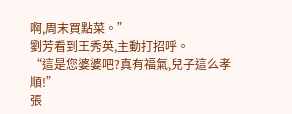啊,周末買點菜。”
劉芳看到王秀英,主動打招呼。
“這是您婆婆吧?真有福氣,兒子這么孝順!”
張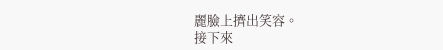麗臉上擠出笑容。
接下來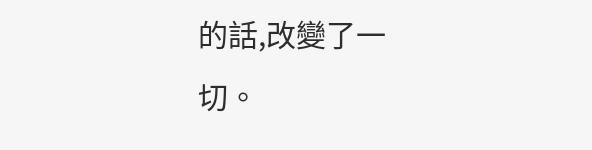的話,改變了一切。